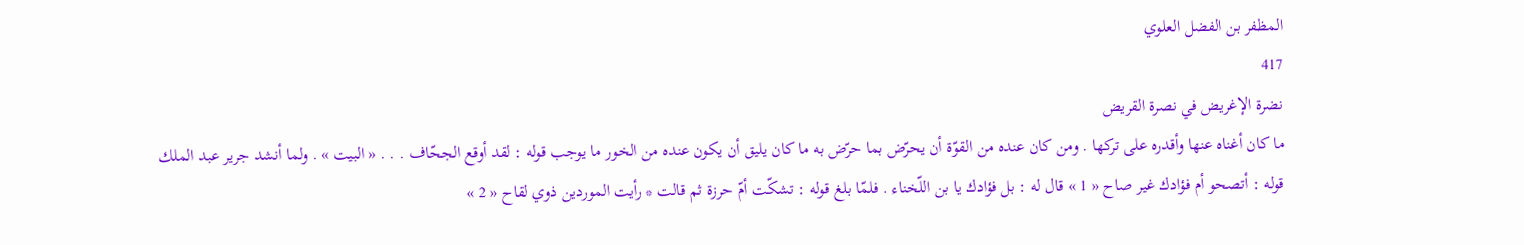المظفر بن الفضل العلوي
417
نضرة الإغريض في نصرة القريض
ما كان أغناه عنها وأقدره على تركها . ومن كان عنده من القوّة أن يحرّض بما حرّض به ما كان يليق أن يكون عنده من الخور ما يوجب قوله : لقد أوقع الجحّاف . . . « البيت » . ولما أنشد جرير عبد الملك قوله : أتصحو أم فؤادك غير صاح « 1 » قال له : بل فؤادك يا بن اللّخناء . فلمّا بلغ قوله : تشكّت أمّ حرزة ثم قالت * رأيت الموردين ذوي لقاح « 2 »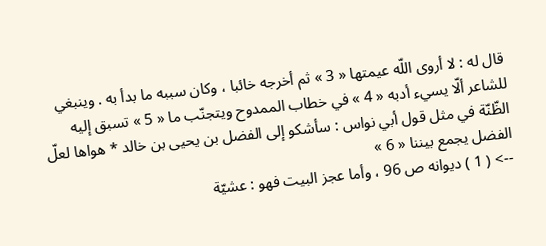قال له : لا أروى اللّه عيمتها « 3 » ثم أخرجه خائبا ، وكان سببه ما بدأ به . وينبغي للشاعر ألّا يسيء أدبه « 4 » في خطاب الممدوح ويتجنّب ما « 5 » تسبق إليه الظّنّة في مثل قول أبي نواس : سأشكو إلى الفضل بن يحيى بن خالد * هواها لعلّ الفضل يجمع بيننا « 6 »
--> ( 1 ) ديوانه ص 96 ، وأما عجز البيت فهو : عشيّة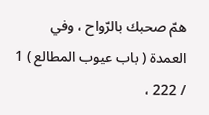همّ صحبك بالرّواح ، وفي العمدة ( باب عيوب المطالع ) 1 / 222 ،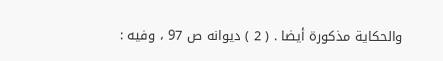والحكاية مذكورة أيضا . ( 2 ) ديوانه ص 97 ، وفيه :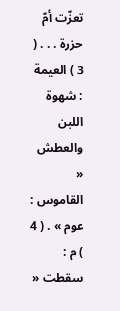تعزّت أمّ حزرة . . . ( 3 ) العيمة : شهوة اللبن والعطش « القاموس : عوم » . ( 4 ) م : سقطت «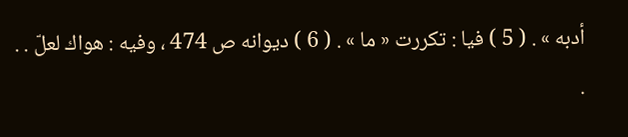أدبه » . ( 5 ) فيا : تكررت « ما » . ( 6 ) ديوانه ص 474 ، وفيه : هواك لعلّ . . .